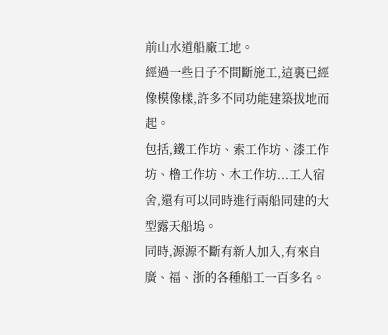前山水道船廠工地。
經過一些日子不間斷施工,這裏已經像模像樣,許多不同功能建築拔地而起。
包括,鐵工作坊、索工作坊、漆工作坊、橹工作坊、木工作坊...工人宿舍,還有可以同時進行兩船同建的大型露天船塢。
同時,源源不斷有新人加入,有來自廣、福、浙的各種船工一百多名。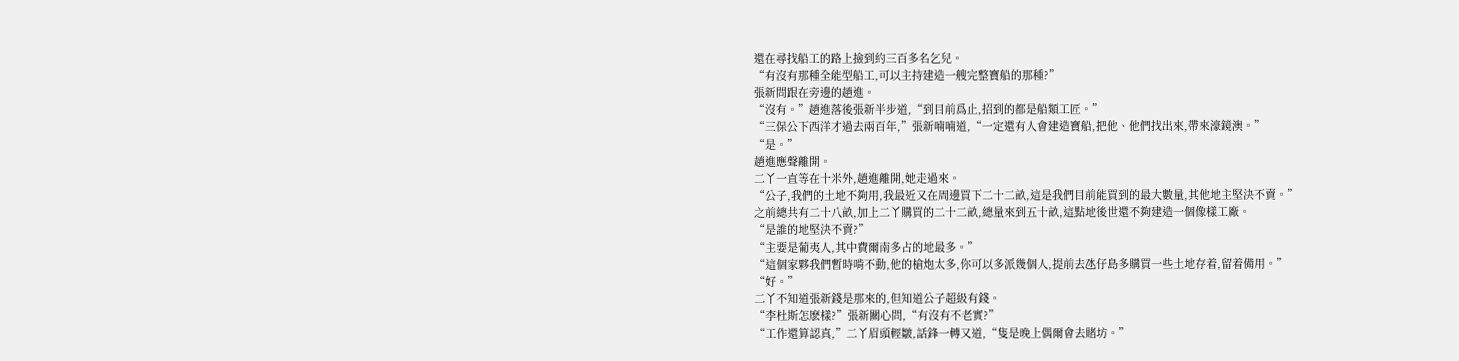還在尋找船工的路上撿到約三百多名乞兒。
“有沒有那種全能型船工,可以主持建造一艘完整寶船的那種?”
張新問跟在旁邊的趙進。
“沒有。”趙進落後張新半步道,“到目前爲止,招到的都是船類工匠。”
“三保公下西洋才過去兩百年,”張新喃喃道,“一定還有人會建造寶船,把他、他們找出來,帶來濠鏡澳。”
“是。”
趙進應聲離開。
二丫一直等在十米外,趙進離開,她走過來。
“公子,我們的土地不夠用,我最近又在周邊買下二十二畝,這是我們目前能買到的最大數量,其他地主堅決不賣。”
之前總共有二十八畝,加上二丫購買的二十二畝,總量來到五十畝,這點地後世還不夠建造一個像樣工廠。
“是誰的地堅決不賣?”
“主要是葡夷人,其中費爾南多占的地最多。”
“這個家夥我們暫時啃不動,他的槍炮太多,你可以多派幾個人,提前去氹仔島多購買一些土地存着,留着備用。”
“好。”
二丫不知道張新錢是那來的,但知道公子超級有錢。
“李杜斯怎麽樣?”張新關心問,“有沒有不老實?”
“工作還算認真,”二丫眉頭輕皺,話鋒一轉又道,“隻是晚上偶爾會去賭坊。”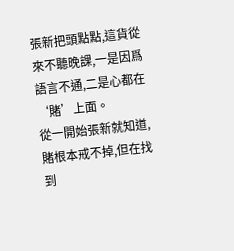張新把頭點點,這貨從來不聽晚課,一是因爲語言不通,二是心都在‘賭’上面。
從一開始張新就知道,賭根本戒不掉,但在找到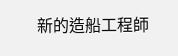新的造船工程師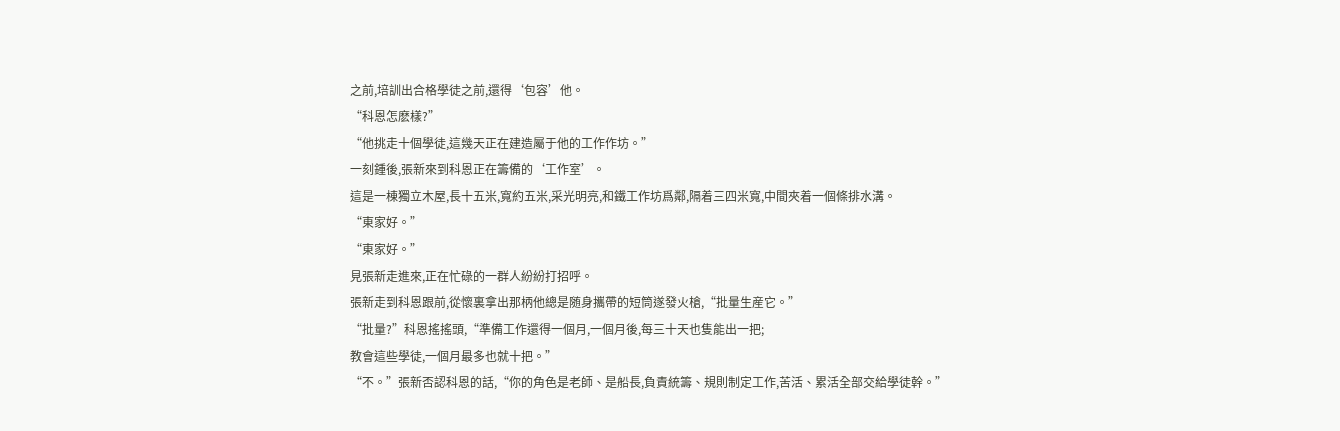之前,培訓出合格學徒之前,還得‘包容’他。
“科恩怎麽樣?”
“他挑走十個學徒,這幾天正在建造屬于他的工作作坊。”
一刻鍾後,張新來到科恩正在籌備的‘工作室’。
這是一棟獨立木屋,長十五米,寬約五米,采光明亮,和鐵工作坊爲鄰,隔着三四米寬,中間夾着一個條排水溝。
“東家好。”
“東家好。”
見張新走進來,正在忙碌的一群人紛紛打招呼。
張新走到科恩跟前,從懷裏拿出那柄他總是随身攜帶的短筒遂發火槍,“批量生産它。”
“批量?”科恩搖搖頭,“準備工作還得一個月,一個月後,每三十天也隻能出一把;
教會這些學徒,一個月最多也就十把。”
“不。”張新否認科恩的話,“你的角色是老師、是船長,負責統籌、規則制定工作,苦活、累活全部交給學徒幹。”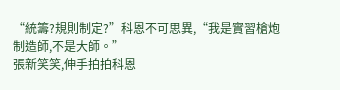“統籌?規則制定?”科恩不可思異,“我是實習槍炮制造師,不是大師。”
張新笑笑,伸手拍拍科恩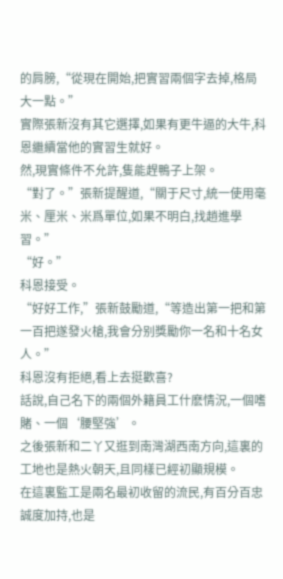的肩膀,“從現在開始,把實習兩個字去掉,格局大一點。”
實際張新沒有其它選擇,如果有更牛逼的大牛,科恩繼續當他的實習生就好。
然,現實條件不允許,隻能趕鴨子上架。
“對了。”張新提醒道,“關于尺寸,統一使用毫米、厘米、米爲單位,如果不明白,找趙進學習。”
“好。”
科恩接受。
“好好工作,”張新鼓勵道,“等造出第一把和第一百把遂發火槍,我會分别獎勵你一名和十名女人。”
科恩沒有拒絕,看上去挺歡喜?
話說,自己名下的兩個外籍員工什麽情況,一個嗜賭、一個‘腰堅強’。
之後張新和二丫又逛到南灣湖西南方向,這裏的工地也是熱火朝天,且同樣已經初顯規模。
在這裏監工是兩名最初收留的流民,有百分百忠誠度加持,也是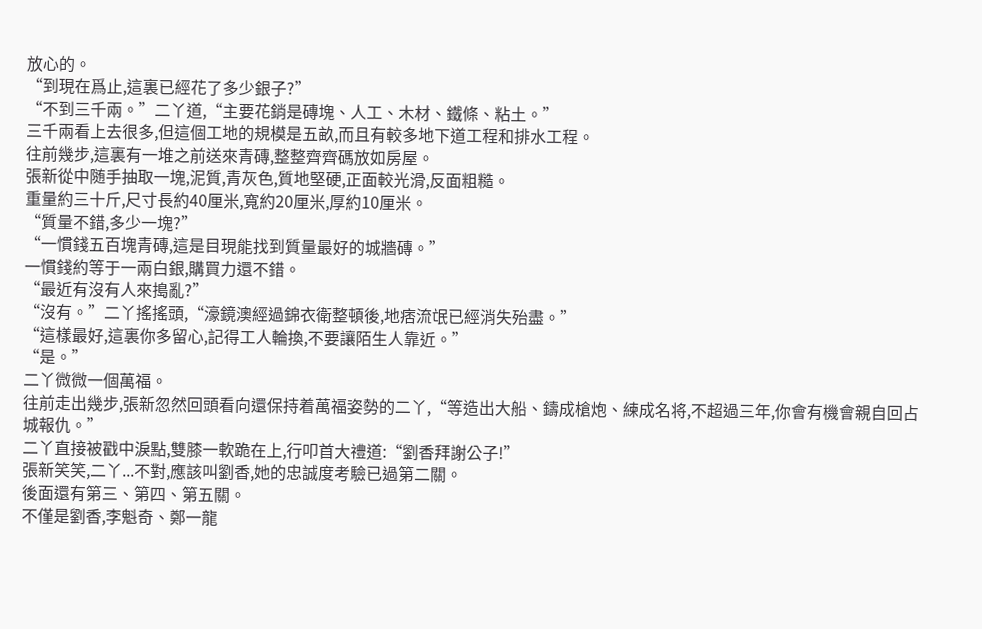放心的。
“到現在爲止,這裏已經花了多少銀子?”
“不到三千兩。”二丫道,“主要花銷是磚塊、人工、木材、鐵條、粘土。”
三千兩看上去很多,但這個工地的規模是五畝,而且有較多地下道工程和排水工程。
往前幾步,這裏有一堆之前送來青磚,整整齊齊碼放如房屋。
張新從中随手抽取一塊,泥質,青灰色,質地堅硬,正面較光滑,反面粗糙。
重量約三十斤,尺寸長約40厘米,寬約20厘米,厚約10厘米。
“質量不錯,多少一塊?”
“一慣錢五百塊青磚,這是目現能找到質量最好的城牆磚。”
一慣錢約等于一兩白銀,購買力還不錯。
“最近有沒有人來搗亂?”
“沒有。”二丫搖搖頭,“濠鏡澳經過錦衣衛整頓後,地痞流氓已經消失殆盡。”
“這樣最好,這裏你多留心,記得工人輪換,不要讓陌生人靠近。”
“是。”
二丫微微一個萬福。
往前走出幾步,張新忽然回頭看向還保持着萬福姿勢的二丫,“等造出大船、鑄成槍炮、練成名将,不超過三年,你會有機會親自回占城報仇。”
二丫直接被戳中淚點,雙膝一軟跪在上,行叩首大禮道:“劉香拜謝公子!”
張新笑笑,二丫...不對,應該叫劉香,她的忠誠度考驗已過第二關。
後面還有第三、第四、第五關。
不僅是劉香,李魁奇、鄭一龍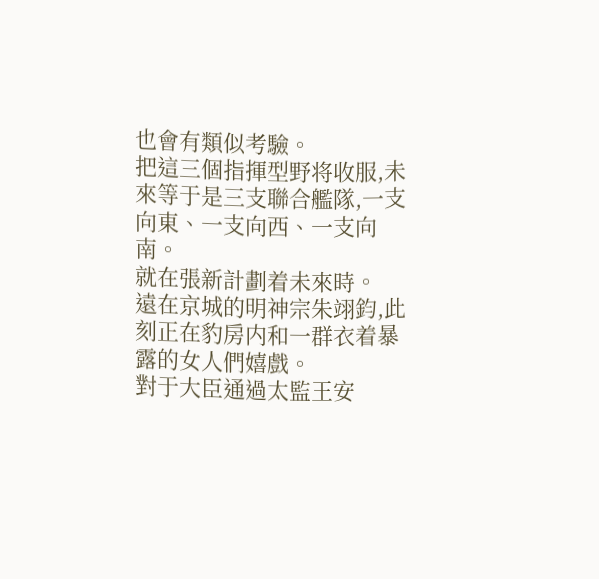也會有類似考驗。
把這三個指揮型野将收服,未來等于是三支聯合艦隊,一支向東、一支向西、一支向南。
就在張新計劃着未來時。
遠在京城的明神宗朱翊鈞,此刻正在豹房内和一群衣着暴露的女人們嬉戲。
對于大臣通過太監王安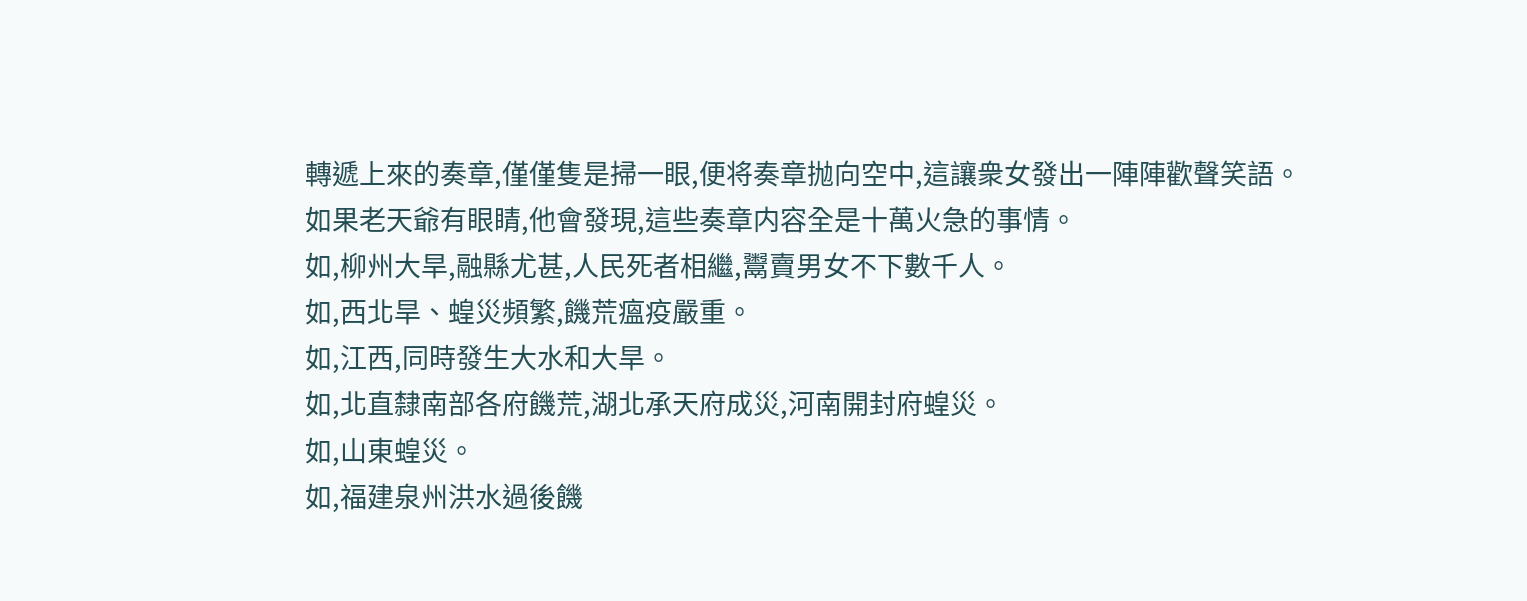轉遞上來的奏章,僅僅隻是掃一眼,便将奏章抛向空中,這讓衆女發出一陣陣歡聲笑語。
如果老天爺有眼睛,他會發現,這些奏章内容全是十萬火急的事情。
如,柳州大旱,融縣尤甚,人民死者相繼,鬻賣男女不下數千人。
如,西北旱、蝗災頻繁,饑荒瘟疫嚴重。
如,江西,同時發生大水和大旱。
如,北直隸南部各府饑荒,湖北承天府成災,河南開封府蝗災。
如,山東蝗災。
如,福建泉州洪水過後饑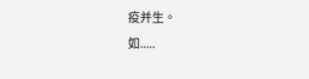疫并生。
如.....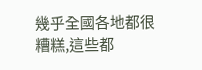幾乎全國各地都很糟糕,這些都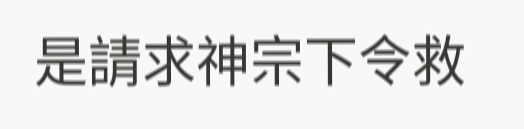是請求神宗下令救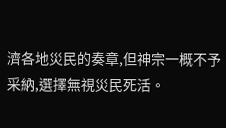濟各地災民的奏章,但神宗一概不予采納,選擇無視災民死活。